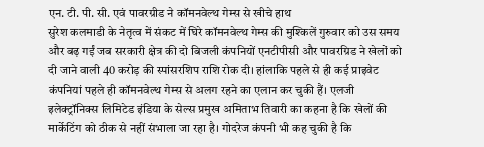एन. टी. पी. सी. एवं पावरग्रीड ने कॉमनवेल्थ गेम्स से खीचे हाथ
सुरेश कलमाडी के नेतृत्व में संकट में घिरे कॉमनवेल्थ गेम्स की मुश्किलें गुरुवार को उस समय और बढ़ गईं जब सरकारी क्षेत्र की दो बिजली कंपनियों एनटीपीसी और पावरग्रिड ने खेलों को दी जाने वाली 40 करोड़ की स्पांसरशिप राशि रोक दी। हांलाकि पहले से ही कई प्राइवेट कंपनियां पहले ही कॉमनवेल्थ गेम्स से अलग रहने का एलान कर चुकी हैं। एलजी इलेक्ट्रॉनिक्स लिमिटेड इंडिया के सेल्स प्रमुख अमिताभ तिवारी का कहना है कि खेलों की मार्केटिंग को ठीक से नहीं संभाला जा रहा है। गोदरेज कंपनी भी कह चुकी है कि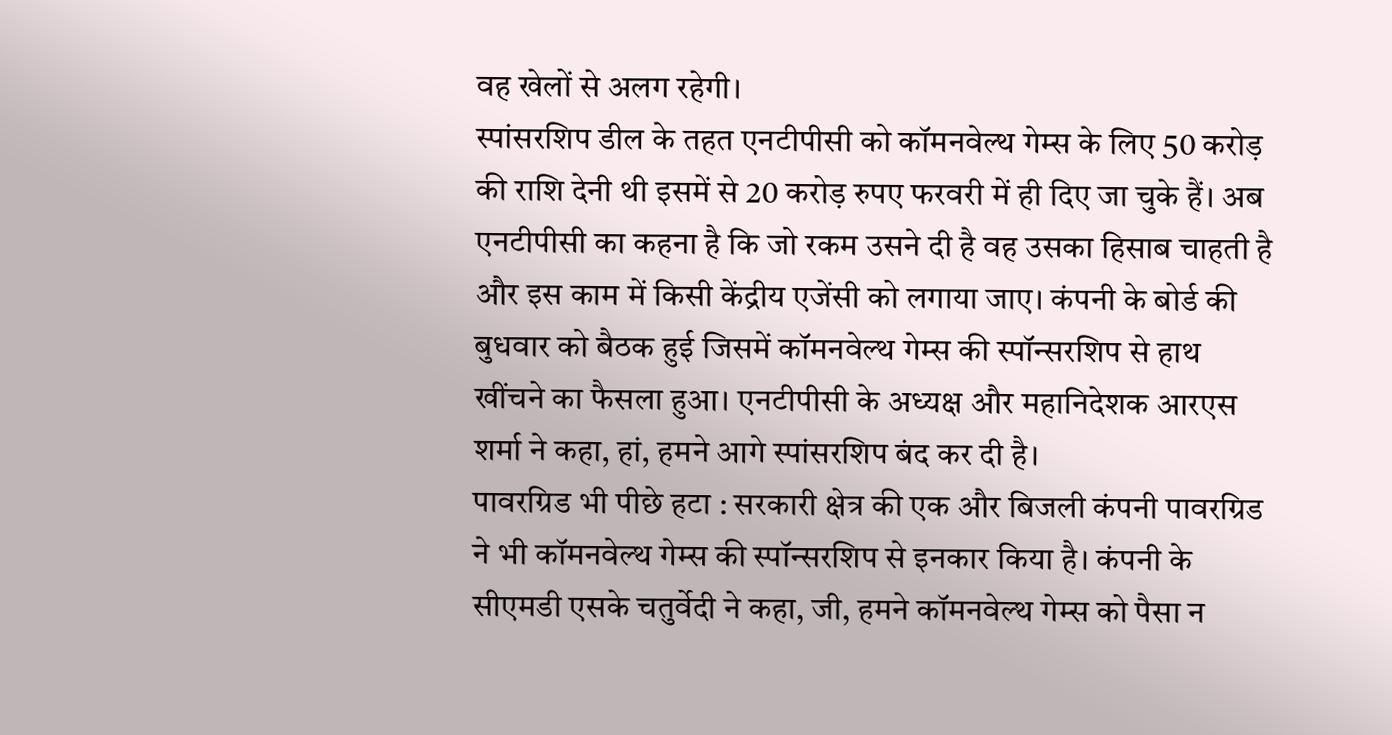वह खेलों से अलग रहेगी।
स्पांसरशिप डील के तहत एनटीपीसी को कॉमनवेल्थ गेम्स के लिए 50 करोड़ की राशि देनी थी इसमें से 20 करोड़ रुपए फरवरी में ही दिए जा चुके हैं। अब एनटीपीसी का कहना है कि जो रकम उसने दी है वह उसका हिसाब चाहती है और इस काम में किसी केंद्रीय एजेंसी को लगाया जाए। कंपनी के बोर्ड की बुधवार को बैठक हुई जिसमें कॉमनवेल्थ गेम्स की स्पॉन्सरशिप से हाथ खींचने का फैसला हुआ। एनटीपीसी के अध्यक्ष और महानिदेशक आरएस शर्मा ने कहा, हां, हमने आगे स्पांसरशिप बंद कर दी है।
पावरग्रिड भी पीछे हटा : सरकारी क्षेत्र की एक और बिजली कंपनी पावरग्रिड ने भी कॉमनवेल्थ गेम्स की स्पॉन्सरशिप से इनकार किया है। कंपनी के सीएमडी एसके चतुर्वेदी ने कहा, जी, हमने कॉमनवेल्थ गेम्स को पैसा न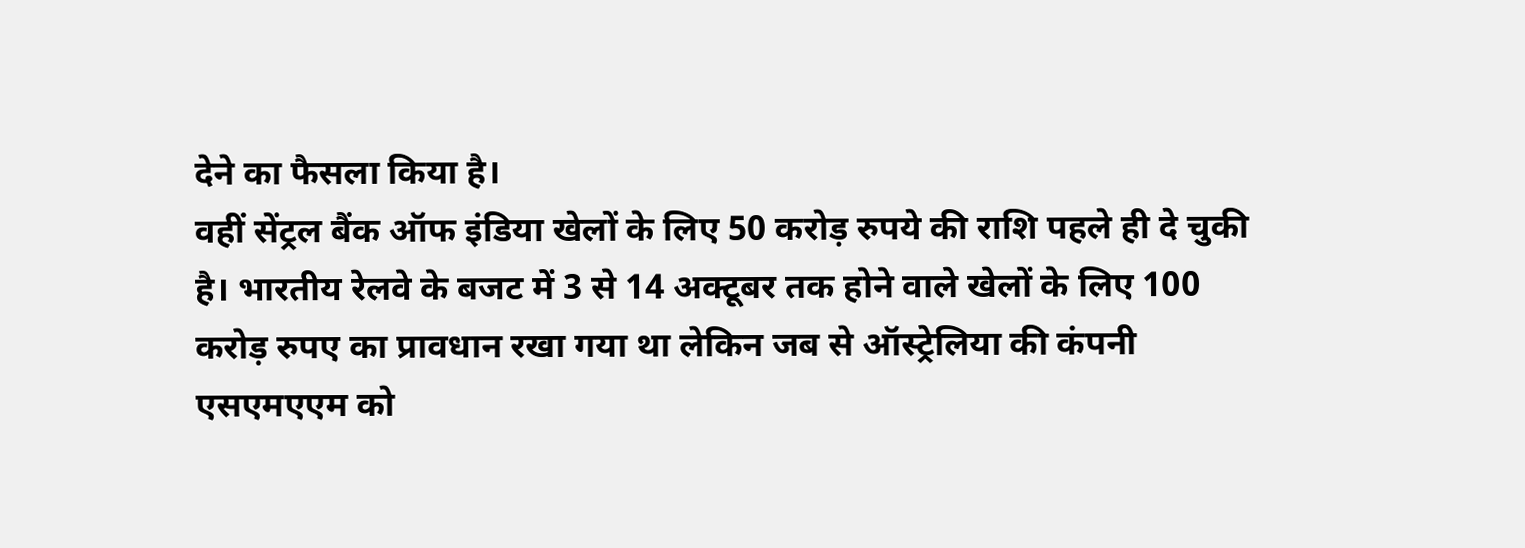देने का फैसला किया है।
वहीं सेंट्रल बैंक ऑफ इंडिया खेलों के लिए 50 करोड़ रुपये की राशि पहले ही दे चुकी है। भारतीय रेलवे के बजट में 3 से 14 अक्टूबर तक होने वाले खेलों के लिए 100 करोड़ रुपए का प्रावधान रखा गया था लेकिन जब से ऑस्ट्रेलिया की कंपनी एसएमएएम को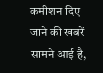कमीशन दिए जाने की खबरें सामने आई है,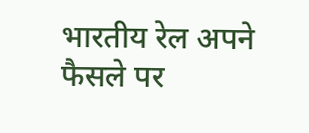भारतीय रेल अपने फैसले पर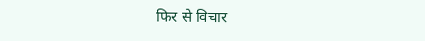फिर से विचार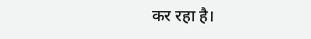कर रहा है।